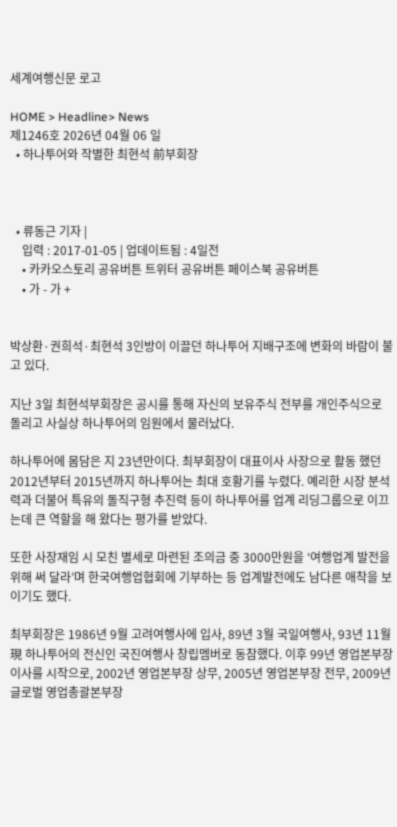세계여행신문 로고

HOME > Headline> News
제1246호 2026년 04월 06 일
  • 하나투어와 작별한 최현석 前부회장



  • 류동근 기자 |
    입력 : 2017-01-05 | 업데이트됨 : 4일전
    • 카카오스토리 공유버튼 트위터 공유버튼 페이스북 공유버튼
    • 가 - 가 +


박상환·권희석·최현석 3인방이 이끌던 하나투어 지배구조에 변화의 바람이 불고 있다.

지난 3일 최현석부회장은 공시를 통해 자신의 보유주식 전부를 개인주식으로 돌리고 사실상 하나투어의 임원에서 물러났다.

하나투어에 몸담은 지 23년만이다. 최부회장이 대표이사 사장으로 활동 했던 2012년부터 2015년까지 하나투어는 최대 호황기를 누렸다. 예리한 시장 분석력과 더불어 특유의 돌직구형 추진력 등이 하나투어를 업계 리딩그룹으로 이끄는데 큰 역할을 해 왔다는 평가를 받았다.

또한 사장재임 시 모친 별세로 마련된 조의금 중 3000만원을 ‘여행업계 발전을 위해 써 달라’며 한국여행업협회에 기부하는 등 업계발전에도 남다른 애착을 보이기도 했다.

최부회장은 1986년 9월 고려여행사에 입사, 89년 3월 국일여행사, 93년 11월 現 하나투어의 전신인 국진여행사 창립멤버로 동참했다. 이후 99년 영업본부장 이사를 시작으로, 2002년 영업본부장 상무, 2005년 영업본부장 전무, 2009년 글로벌 영업총괄본부장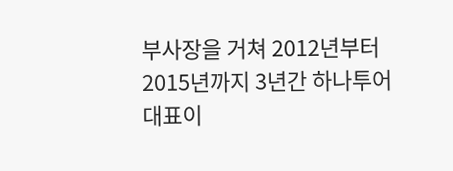부사장을 거쳐 2012년부터 2015년까지 3년간 하나투어 대표이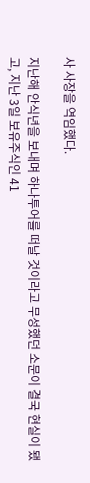사 사장을 역임했다.

지난해 안식년을 보내며 하나투어를 떠날 것이라고 무성했던 소문이 결국 현실이 됐고, 지난 3일 보유주식인 41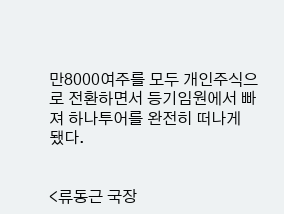만8000여주를 모두 개인주식으로 전환하면서 등기임원에서 빠져 하나투어를 완전히 떠나게 됐다.


<류동근 국장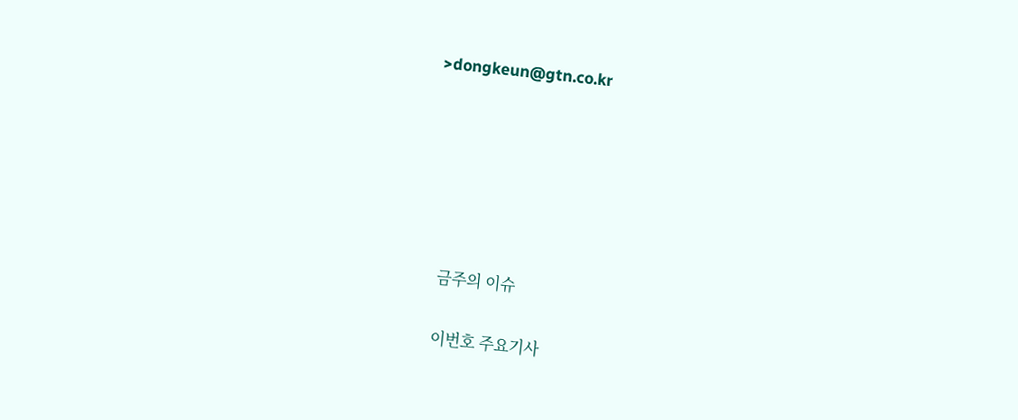>dongkeun@gtn.co.kr






    금주의 이슈

    이번호 주요기사